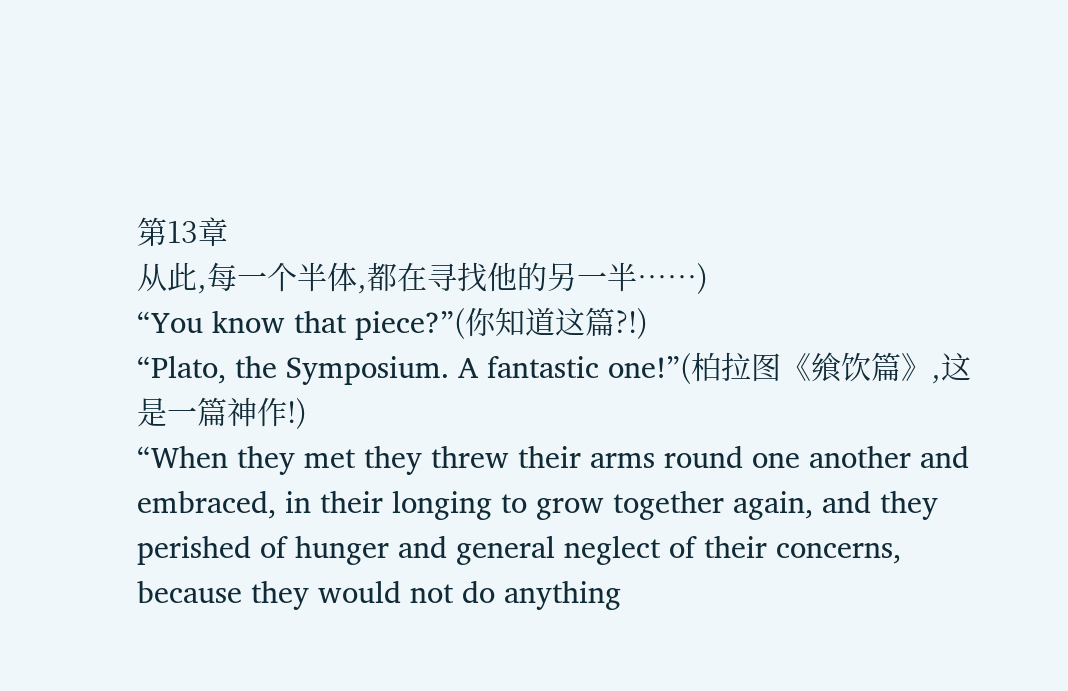第13章
从此,每一个半体,都在寻找他的另一半……)
“You know that piece?”(你知道这篇?!)
“Plato, the Symposium. A fantastic one!”(柏拉图《飨饮篇》,这是一篇神作!)
“When they met they threw their arms round one another and embraced, in their longing to grow together again, and they perished of hunger and general neglect of their concerns, because they would not do anything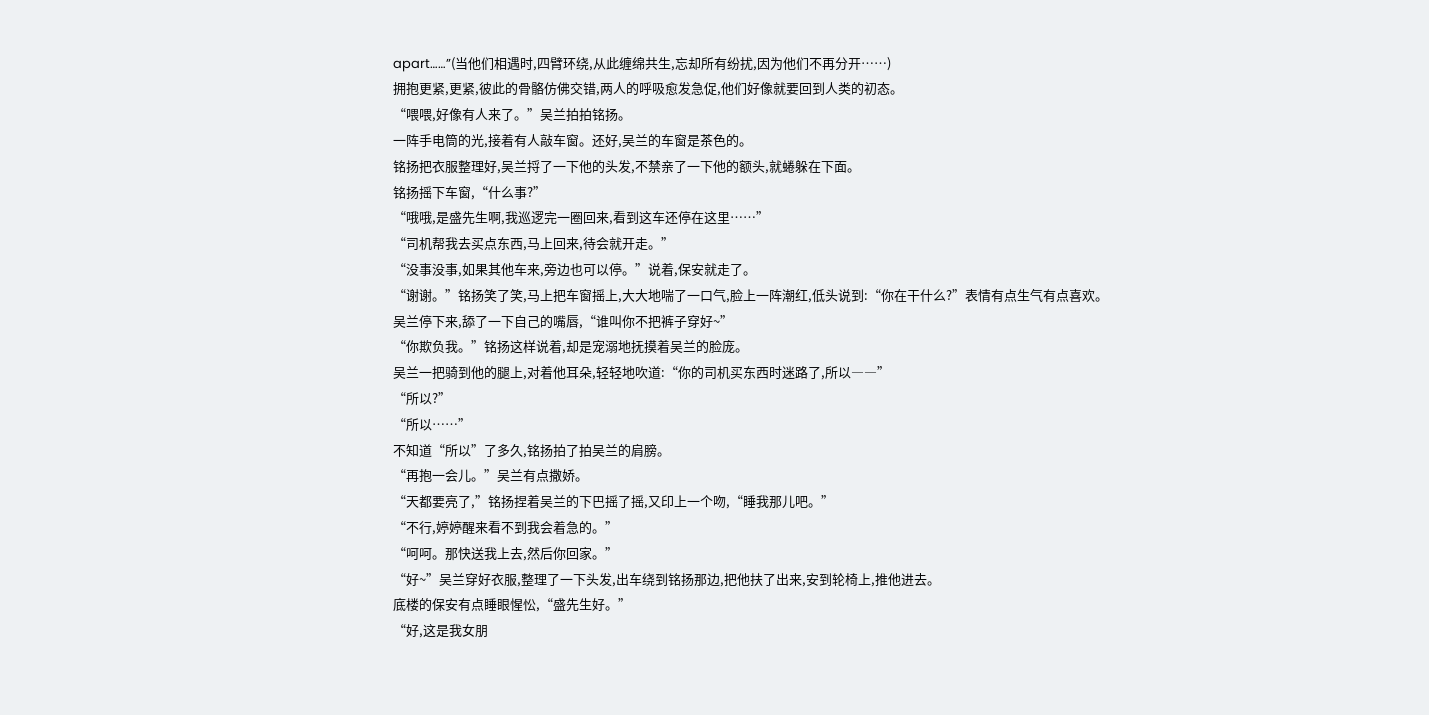apart……”(当他们相遇时,四臂环绕,从此缠绵共生,忘却所有纷扰,因为他们不再分开……)
拥抱更紧,更紧,彼此的骨骼仿佛交错,两人的呼吸愈发急促,他们好像就要回到人类的初态。
“喂喂,好像有人来了。”吴兰拍拍铭扬。
一阵手电筒的光,接着有人敲车窗。还好,吴兰的车窗是茶色的。
铭扬把衣服整理好,吴兰捋了一下他的头发,不禁亲了一下他的额头,就蜷躲在下面。
铭扬摇下车窗,“什么事?”
“哦哦,是盛先生啊,我巡逻完一圈回来,看到这车还停在这里……”
“司机帮我去买点东西,马上回来,待会就开走。”
“没事没事,如果其他车来,旁边也可以停。”说着,保安就走了。
“谢谢。”铭扬笑了笑,马上把车窗摇上,大大地喘了一口气,脸上一阵潮红,低头说到:“你在干什么?”表情有点生气有点喜欢。
吴兰停下来,舔了一下自己的嘴唇,“谁叫你不把裤子穿好~”
“你欺负我。”铭扬这样说着,却是宠溺地抚摸着吴兰的脸庞。
吴兰一把骑到他的腿上,对着他耳朵,轻轻地吹道:“你的司机买东西时迷路了,所以――”
“所以?”
“所以……”
不知道“所以”了多久,铭扬拍了拍吴兰的肩膀。
“再抱一会儿。”吴兰有点撒娇。
“天都要亮了,”铭扬捏着吴兰的下巴摇了摇,又印上一个吻,“睡我那儿吧。”
“不行,婷婷醒来看不到我会着急的。”
“呵呵。那快送我上去,然后你回家。”
“好~”吴兰穿好衣服,整理了一下头发,出车绕到铭扬那边,把他扶了出来,安到轮椅上,推他进去。
底楼的保安有点睡眼惺忪,“盛先生好。”
“好,这是我女朋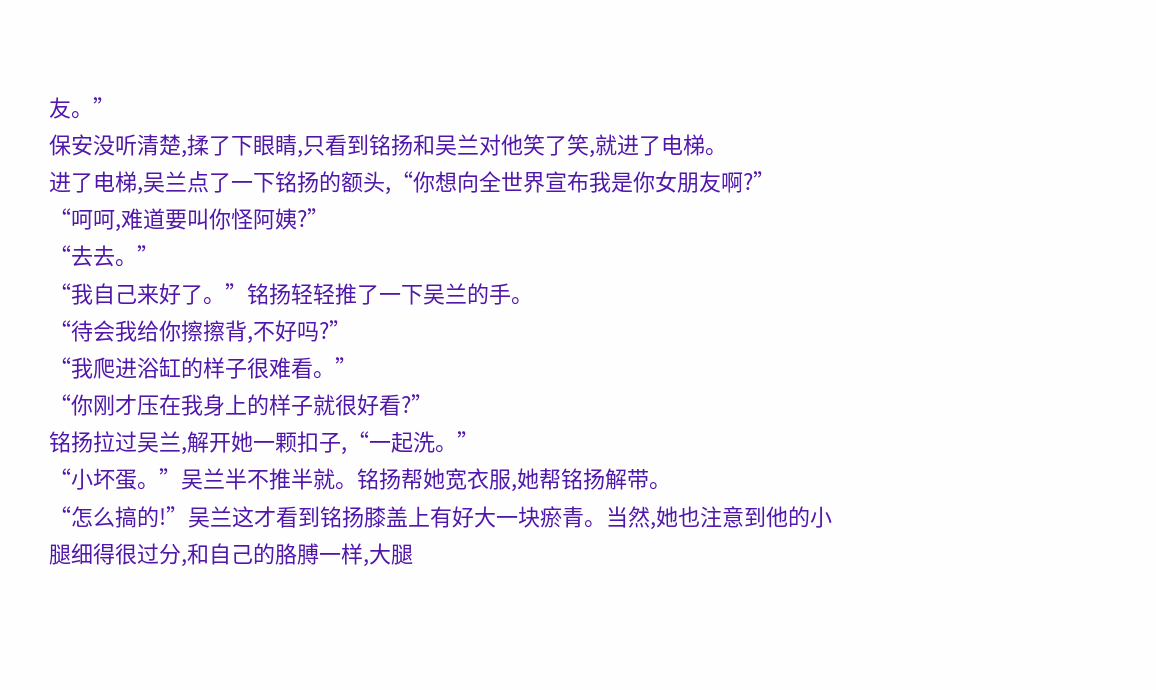友。”
保安没听清楚,揉了下眼睛,只看到铭扬和吴兰对他笑了笑,就进了电梯。
进了电梯,吴兰点了一下铭扬的额头,“你想向全世界宣布我是你女朋友啊?”
“呵呵,难道要叫你怪阿姨?”
“去去。”
“我自己来好了。”铭扬轻轻推了一下吴兰的手。
“待会我给你擦擦背,不好吗?”
“我爬进浴缸的样子很难看。”
“你刚才压在我身上的样子就很好看?”
铭扬拉过吴兰,解开她一颗扣子,“一起洗。”
“小坏蛋。”吴兰半不推半就。铭扬帮她宽衣服,她帮铭扬解带。
“怎么搞的!”吴兰这才看到铭扬膝盖上有好大一块瘀青。当然,她也注意到他的小腿细得很过分,和自己的胳膊一样,大腿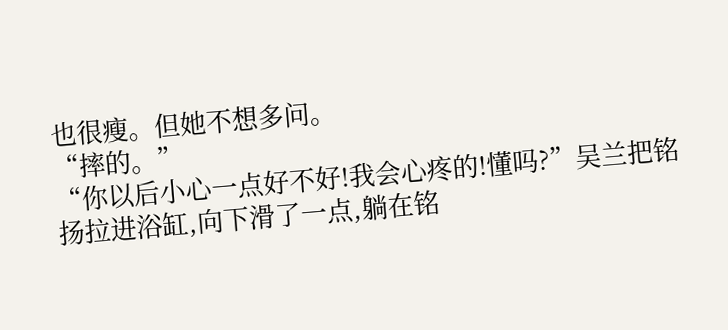也很瘦。但她不想多问。
“摔的。”
“你以后小心一点好不好!我会心疼的!懂吗?”吴兰把铭扬拉进浴缸,向下滑了一点,躺在铭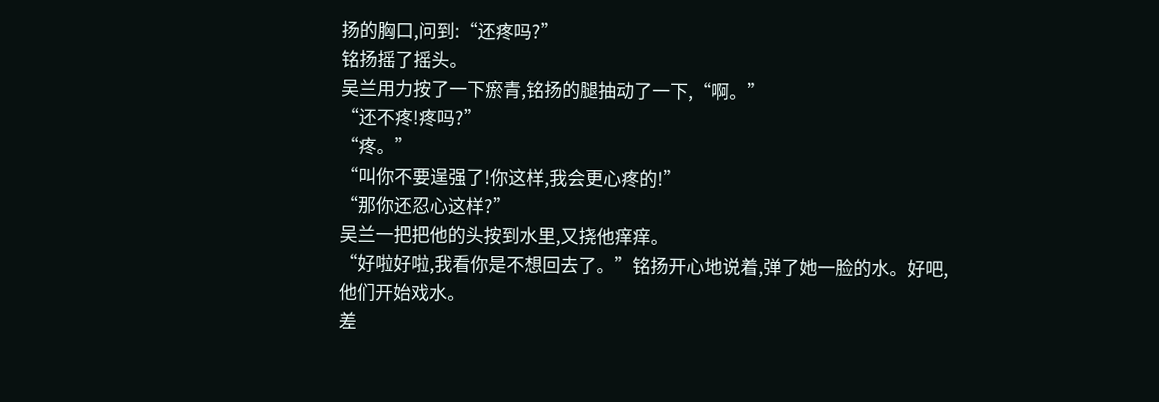扬的胸口,问到:“还疼吗?”
铭扬摇了摇头。
吴兰用力按了一下瘀青,铭扬的腿抽动了一下,“啊。”
“还不疼!疼吗?”
“疼。”
“叫你不要逞强了!你这样,我会更心疼的!”
“那你还忍心这样?”
吴兰一把把他的头按到水里,又挠他痒痒。
“好啦好啦,我看你是不想回去了。”铭扬开心地说着,弹了她一脸的水。好吧,他们开始戏水。
差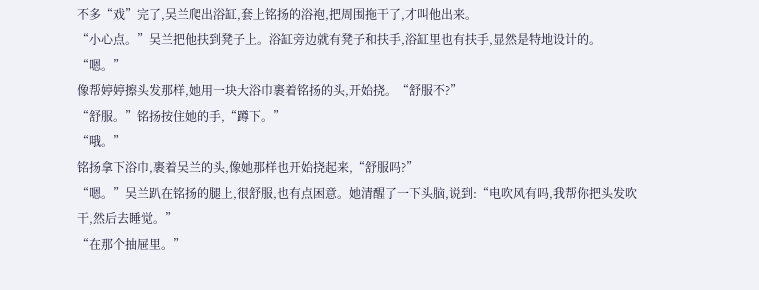不多“戏”完了,吴兰爬出浴缸,套上铭扬的浴袍,把周围拖干了,才叫他出来。
“小心点。”吴兰把他扶到凳子上。浴缸旁边就有凳子和扶手,浴缸里也有扶手,显然是特地设计的。
“嗯。”
像帮婷婷擦头发那样,她用一块大浴巾裹着铭扬的头,开始挠。“舒服不?”
“舒服。”铭扬按住她的手,“蹲下。”
“哦。”
铭扬拿下浴巾,裹着吴兰的头,像她那样也开始挠起来,“舒服吗?”
“嗯。”吴兰趴在铭扬的腿上,很舒服,也有点困意。她清醒了一下头脑,说到:“电吹风有吗,我帮你把头发吹干,然后去睡觉。”
“在那个抽屉里。”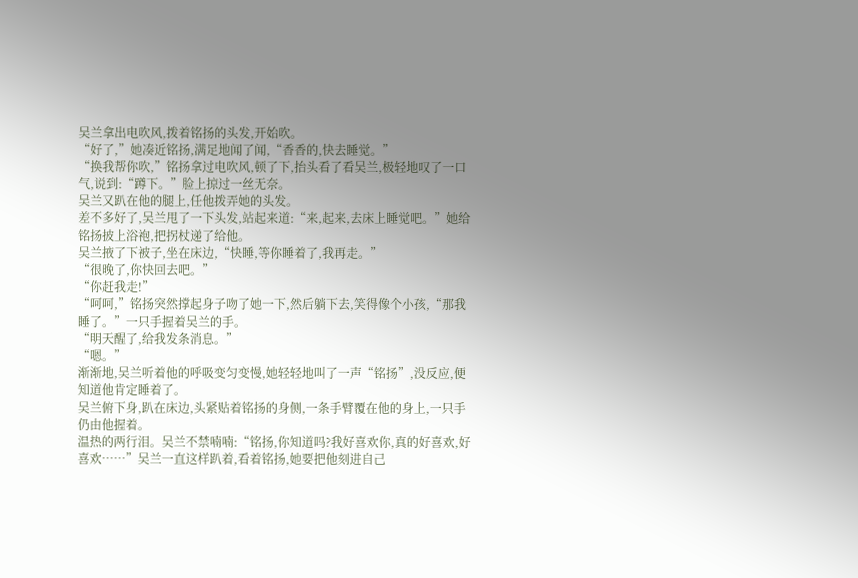吴兰拿出电吹风,拨着铭扬的头发,开始吹。
“好了,”她凑近铭扬,满足地闻了闻,“香香的,快去睡觉。”
“换我帮你吹,”铭扬拿过电吹风,顿了下,抬头看了看吴兰,极轻地叹了一口气,说到:“蹲下。”脸上掠过一丝无奈。
吴兰又趴在他的腿上,任他拨弄她的头发。
差不多好了,吴兰甩了一下头发,站起来道:“来,起来,去床上睡觉吧。”她给铭扬披上浴袍,把拐杖递了给他。
吴兰掖了下被子,坐在床边,“快睡,等你睡着了,我再走。”
“很晚了,你快回去吧。”
“你赶我走!”
“呵呵,”铭扬突然撑起身子吻了她一下,然后躺下去,笑得像个小孩,“那我睡了。”一只手握着吴兰的手。
“明天醒了,给我发条消息。”
“嗯。”
渐渐地,吴兰听着他的呼吸变匀变慢,她轻轻地叫了一声“铭扬”,没反应,便知道他肯定睡着了。
吴兰俯下身,趴在床边,头紧贴着铭扬的身侧,一条手臂覆在他的身上,一只手仍由他握着。
温热的两行泪。吴兰不禁喃喃:“铭扬,你知道吗?我好喜欢你,真的好喜欢,好喜欢……”吴兰一直这样趴着,看着铭扬,她要把他刻进自己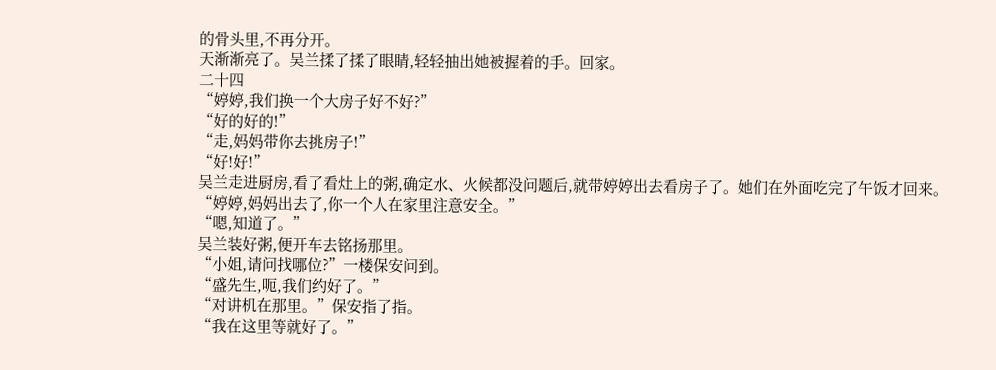的骨头里,不再分开。
天渐渐亮了。吴兰揉了揉了眼睛,轻轻抽出她被握着的手。回家。
二十四
“婷婷,我们换一个大房子好不好?”
“好的好的!”
“走,妈妈带你去挑房子!”
“好!好!”
吴兰走进厨房,看了看灶上的粥,确定水、火候都没问题后,就带婷婷出去看房子了。她们在外面吃完了午饭才回来。
“婷婷,妈妈出去了,你一个人在家里注意安全。”
“嗯,知道了。”
吴兰装好粥,便开车去铭扬那里。
“小姐,请问找哪位?”一楼保安问到。
“盛先生,呃,我们约好了。”
“对讲机在那里。”保安指了指。
“我在这里等就好了。”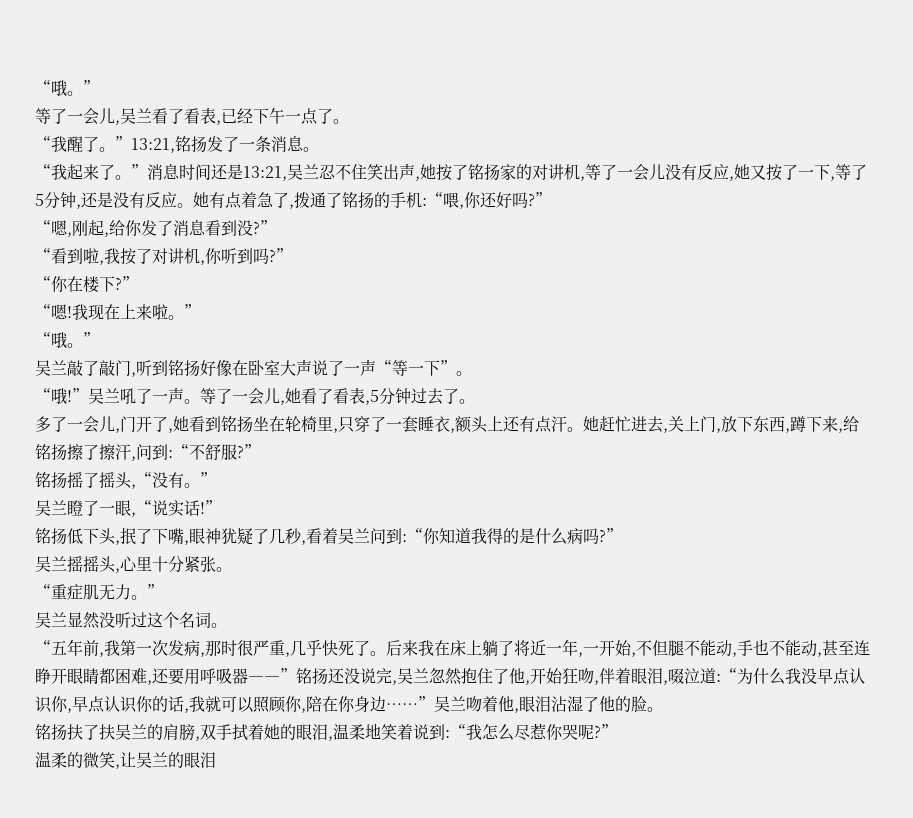“哦。”
等了一会儿,吴兰看了看表,已经下午一点了。
“我醒了。”13:21,铭扬发了一条消息。
“我起来了。”消息时间还是13:21,吴兰忍不住笑出声,她按了铭扬家的对讲机,等了一会儿没有反应,她又按了一下,等了5分钟,还是没有反应。她有点着急了,拨通了铭扬的手机:“喂,你还好吗?”
“嗯,刚起,给你发了消息看到没?”
“看到啦,我按了对讲机,你听到吗?”
“你在楼下?”
“嗯!我现在上来啦。”
“哦。”
吴兰敲了敲门,听到铭扬好像在卧室大声说了一声“等一下”。
“哦!”吴兰吼了一声。等了一会儿,她看了看表,5分钟过去了。
多了一会儿,门开了,她看到铭扬坐在轮椅里,只穿了一套睡衣,额头上还有点汗。她赶忙进去,关上门,放下东西,蹲下来,给铭扬擦了擦汗,问到:“不舒服?”
铭扬摇了摇头,“没有。”
吴兰瞪了一眼,“说实话!”
铭扬低下头,抿了下嘴,眼神犹疑了几秒,看着吴兰问到:“你知道我得的是什么病吗?”
吴兰摇摇头,心里十分紧张。
“重症肌无力。”
吴兰显然没听过这个名词。
“五年前,我第一次发病,那时很严重,几乎快死了。后来我在床上躺了将近一年,一开始,不但腿不能动,手也不能动,甚至连睁开眼睛都困难,还要用呼吸器――”铭扬还没说完,吴兰忽然抱住了他,开始狂吻,伴着眼泪,啜泣道:“为什么我没早点认识你,早点认识你的话,我就可以照顾你,陪在你身边……”吴兰吻着他,眼泪沾湿了他的脸。
铭扬扶了扶吴兰的肩膀,双手拭着她的眼泪,温柔地笑着说到:“我怎么尽惹你哭呢?”
温柔的微笑,让吴兰的眼泪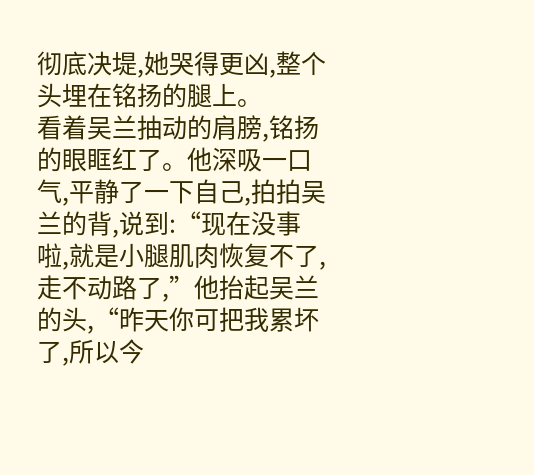彻底决堤,她哭得更凶,整个头埋在铭扬的腿上。
看着吴兰抽动的肩膀,铭扬的眼眶红了。他深吸一口气,平静了一下自己,拍拍吴兰的背,说到:“现在没事啦,就是小腿肌肉恢复不了,走不动路了,”他抬起吴兰的头,“昨天你可把我累坏了,所以今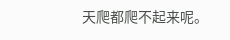天爬都爬不起来呢。